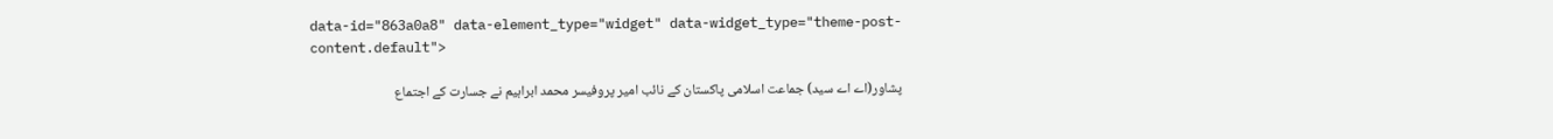data-id="863a0a8" data-element_type="widget" data-widget_type="theme-post-content.default">

پشاور(اے اے سید) جماعت اسلامی پاکستان کے نائب امیر پروفیسر محمد ابراہیم نے جسارت کے اجتماع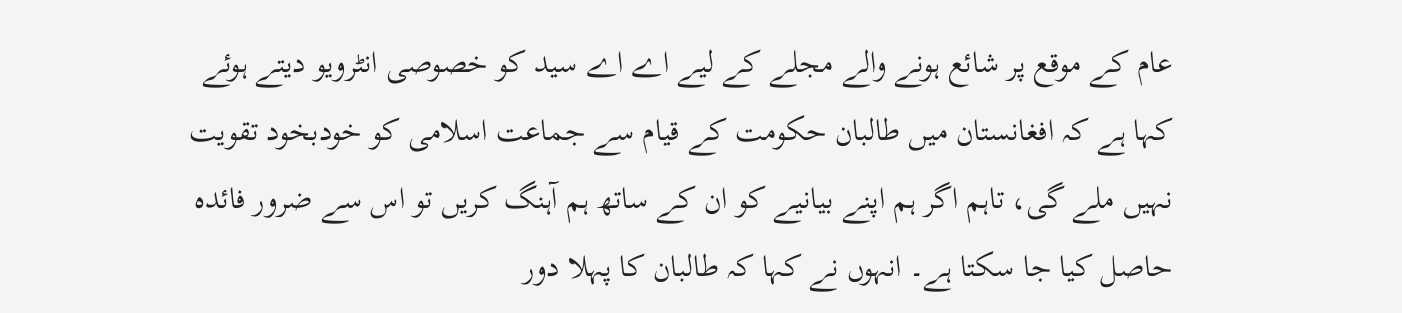عام کے موقع پر شائع ہونے والے مجلے کے لیے اے اے سید کو خصوصی انٹرویو دیتے ہوئے کہا ہے کہ افغانستان میں طالبان حکومت کے قیام سے جماعت اسلامی کو خودبخود تقویت نہیں ملے گی، تاہم اگر ہم اپنے بیانیے کو ان کے ساتھ ہم آہنگ کریں تو اس سے ضرور فائدہ حاصل کیا جا سکتا ہے۔ انہوں نے کہا کہ طالبان کا پہلا دور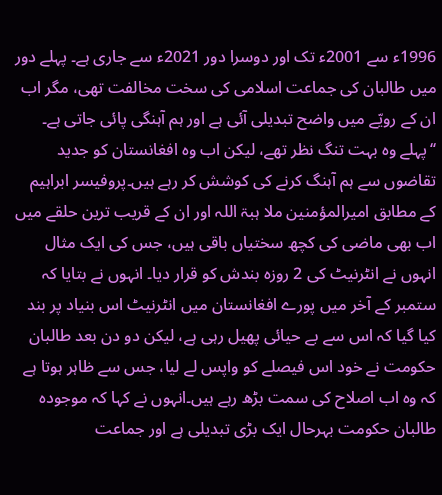1996ء سے 2001ء تک اور دوسرا دور 2021ء سے جاری ہے۔ پہلے دور میں طالبان کی جماعت اسلامی کی سخت مخالفت تھی، مگر اب ان کے رویّے میں واضح تبدیلی آئی ہے اور ہم آہنگی پائی جاتی ہے۔ ‘‘پہلے وہ بہت تنگ نظر تھے، لیکن اب وہ افغانستان کو جدید تقاضوں سے ہم آہنگ کرنے کی کوشش کر رہے ہیں۔پروفیسر ابراہیم کے مطابق امیرالمؤمنین ملا ہبۃ اللہ اور ان کے قریب ترین حلقے میں اب بھی ماضی کی کچھ سختیاں باقی ہیں، جس کی ایک مثال انہوں نے انٹرنیٹ کی 2 روزہ بندش کو قرار دیا۔ انہوں نے بتایا کہ ستمبر کے آخر میں پورے افغانستان میں انٹرنیٹ اس بنیاد پر بند کیا گیا کہ اس سے بے حیائی پھیل رہی ہے، لیکن دو دن بعد طالبان حکومت نے خود اس فیصلے کو واپس لے لیا، جس سے ظاہر ہوتا ہے کہ وہ اب اصلاح کی سمت بڑھ رہے ہیں۔انہوں نے کہا کہ موجودہ طالبان حکومت بہرحال ایک بڑی تبدیلی ہے اور جماعت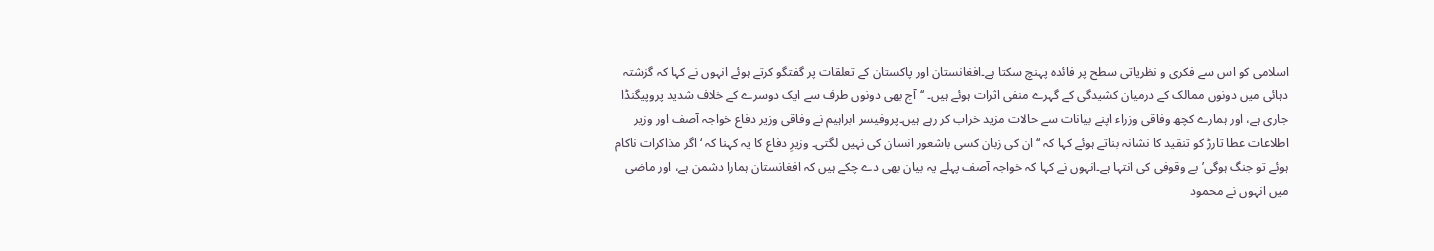اسلامی کو اس سے فکری و نظریاتی سطح پر فائدہ پہنچ سکتا ہے۔افغانستان اور پاکستان کے تعلقات پر گفتگو کرتے ہوئے انہوں نے کہا کہ گزشتہ دہائی میں دونوں ممالک کے درمیان کشیدگی کے گہرے منفی اثرات ہوئے ہیں۔ ‘‘آج بھی دونوں طرف سے ایک دوسرے کے خلاف شدید پروپیگنڈا جاری ہے، اور ہمارے کچھ وفاقی وزراء اپنے بیانات سے حالات مزید خراب کر رہے ہیں۔پروفیسر ابراہیم نے وفاقی وزیر دفاع خواجہ آصف اور وزیر اطلاعات عطا تارڑ کو تنقید کا نشانہ بناتے ہوئے کہا کہ ‘‘ان کی زبان کسی باشعور انسان کی نہیں لگتی۔ وزیرِ دفاع کا یہ کہنا کہ ‘اگر مذاکرات ناکام ہوئے تو جنگ ہوگی’ بے وقوفی کی انتہا ہے۔انہوں نے کہا کہ خواجہ آصف پہلے یہ بیان بھی دے چکے ہیں کہ افغانستان ہمارا دشمن ہے، اور ماضی میں انہوں نے محمود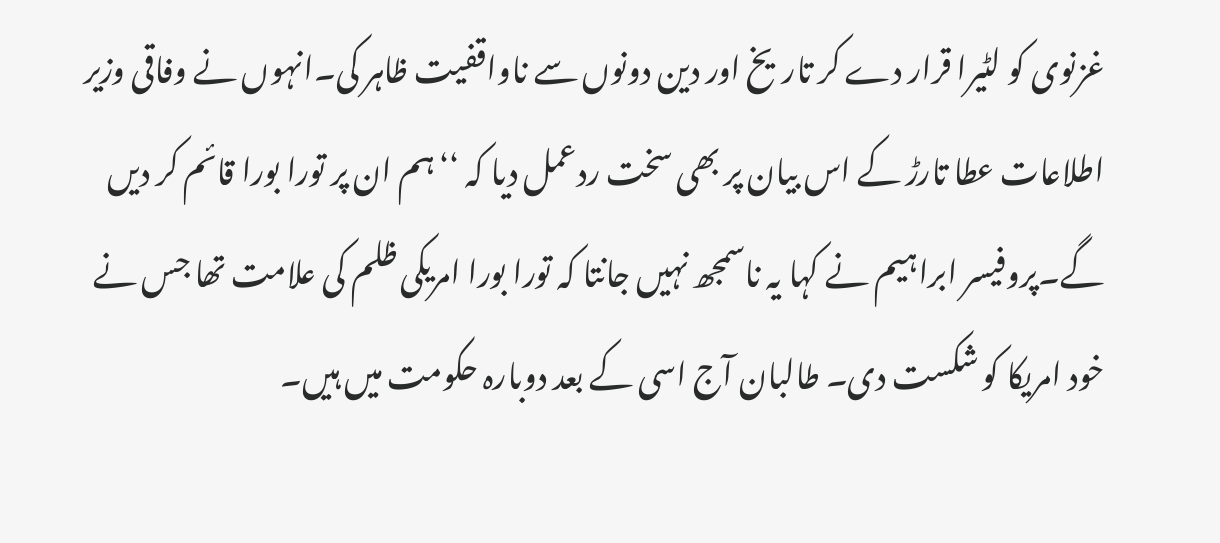غزنوی کو لٹیرا قرار دے کر تاریخ اور دین دونوں سے ناواقفیت ظاہر کی۔انہوں نے وفاقی وزیر اطلاعات عطا تارڑ کے اس بیان پر بھی سخت ردعمل دیا کہ ‘‘ہم ان پر تورا بورا قائم کر دیں گے۔پروفیسر ابراہیم نے کہا یہ ناسمجھ نہیں جانتا کہ تورا بورا امریکی ظلم کی علامت تھا جس نے خود امریکا کو شکست دی۔ طالبان آج اسی کے بعد دوبارہ حکومت میں ہیں۔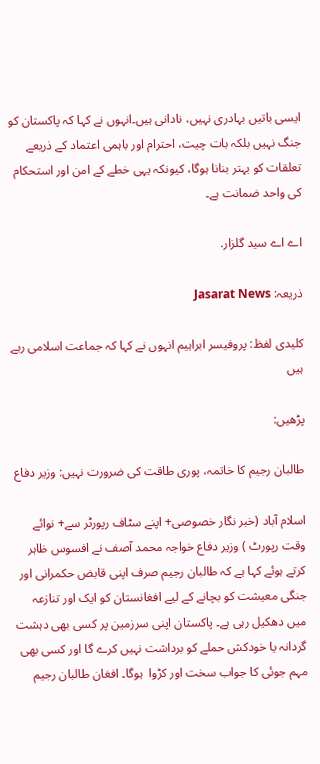ایسی باتیں بہادری نہیں، نادانی ہیں۔انہوں نے کہا کہ پاکستان کو جنگ نہیں بلکہ بات چیت، احترام اور باہمی اعتماد کے ذریعے تعلقات کو بہتر بنانا ہوگا، کیونکہ یہی خطے کے امن اور استحکام کی واحد ضمانت ہے۔

اے اے سید گلزار.

ذریعہ: Jasarat News

کلیدی لفظ: پروفیسر ابراہیم انہوں نے کہا کہ جماعت اسلامی رہے ہیں

پڑھیں:

طالبان رجیم کا خاتمہ، پوری طاقت کی ضرورت نہیں: وزیر دفاع

اسلام آباد (خبر نگار خصوصی+ اپنے سٹاف رپورٹر سے+ نوائے وقت رپورٹ ) وزیر دفاع خواجہ محمد آصف نے افسوس ظاہر کرتے ہوئے کہا ہے کہ طالبان رجیم صرف اپنی قابض حکمرانی اور جنگی معیشت کو بچانے کے لیے افغانستان کو ایک اور تنازعہ میں دھکیل رہی ہے۔ پاکستان اپنی سرزمین پر کسی بھی دہشت گردانہ یا خودکش حملے کو برداشت نہیں کرے گا اور کسی بھی مہم جوئی کا جواب سخت اور کڑوا  ہوگا۔ افغان طالبان رجیم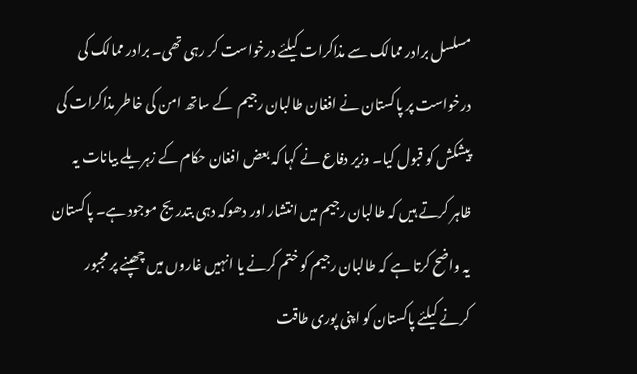مسلسل برادر ممالک سے مذاکرات کیلئے درخواست کر رہی تھی۔ برادر ممالک کی درخواست پر پاکستان نے افغان طالبان رجیم  کے ساتھ امن کی خاطر مذاکرات کی پیشکش کو قبول کیا۔ وزیر دفاع نے کہا کہ بعض افغان حکام کے زہریلے بیانات یہ ظاہر کرتے ہیں کہ طالبان رجیم میں انتشار اور دھوکہ دہی بتدریج موجود ہے۔ پاکستان یہ واضح کرتا ہے کہ طالبان رجیم کو ختم کرنے یا انہیں غاروں میں چھپنے پر مجبور کرنے کیلئے پاکستان کو اپنی پوری طاقت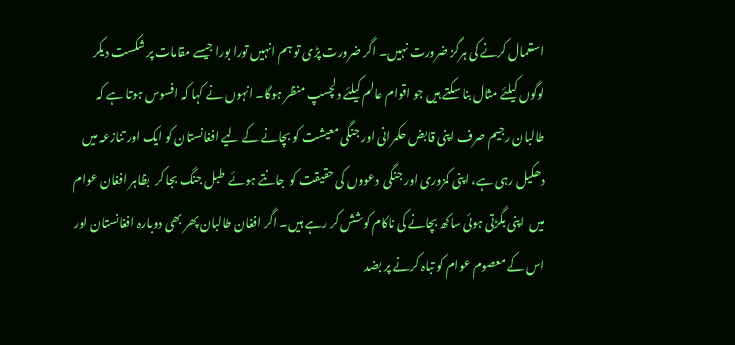استعمال کرنے کی ہرگز ضرورت نہیں۔ اگر ضرورت پڑی تو ہم انہیں تورا بورا جیسے مقامات پر شکست دیکر لوگوں کیلئے مثال بنا سکتے ہیں جو اقوام عالم کیلئے دلچسپ منظر ہوگا۔ انہوں نے کہا کہ افسوس ہوتا ہے کہ طالبان رجیم صرف اپنی قابض حکمرانی اور جنگی معیشت کو بچانے کے لیے افغانستان کو ایک اور تنازعہ میں دھکیل رہی ہے، اپنی کمزوری اور جنگی  دعووں کی حقیقت کو  جانتے ہوئے  طبل جنگ بجا کر  بظاہر افغان عوام میں  اپنی بگڑتی ہوئی ساکھ بچانے کی ناکام کوشش کر رہے ہیں۔ اگر افغان طالبان پھر بھی دوبارہ افغانستان اور اس کے معصوم عوام کو تباہ کرنے پر بضد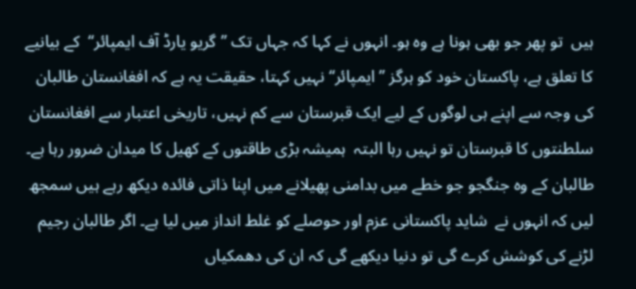ہیں  تو پھر جو بھی ہونا ہے وہ ہو۔ انہوں نے کہا کہ جہاں تک ’’گریو یارڈ آف ایمپائر‘‘  کے بیانیے کا تعلق ہے، پاکستان خود کو ہرگز ’’ایمپائر‘‘ نہیں کہتا، حقیقت یہ ہے کہ افغانستان طالبان  کی وجہ سے اپنے ہی لوگوں کے لیے ایک قبرستان سے کم نہیں، تاریخی اعتبار سے افغانستان  سلطنتوں کا قبرستان تو نہیں رہا البتہ  ہمیشہ بڑی طاقتوں کے کھیل کا میدان ضرور رہا ہے۔ طالبان کے وہ جنگجو جو خطے میں بدامنی پھیلانے میں اپنا ذاتی فائدہ دیکھ رہے ہیں سمجھ لیں کہ انہوں نے  شاید پاکستانی عزم اور حوصلے کو غلط انداز میں لیا ہے۔ اگر طالبان رجیم  لڑنے کی کوشش کرے گی تو دنیا دیکھے گی کہ ان کی دھمکیاں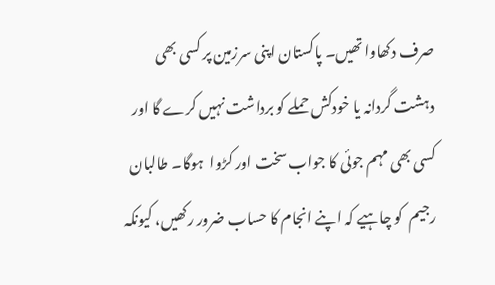صرف دکھاوا تھیں۔ پاکستان اپنی سرزمین پر کسی بھی دہشت گردانہ یا خودکش حملے کو برداشت نہیں کرے گا اور کسی بھی مہم جوئی کا جواب سخت اور کڑوا  ہوگا۔ طالبان رجیم  کو چاہیے کہ اپنے انجام کا حساب ضرور رکھیں، کیونکہ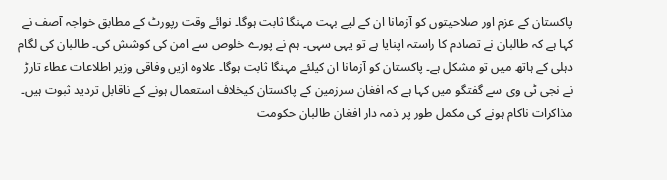پاکستان کے عزم اور صلاحیتوں کو آزمانا ان کے لیے بہت مہنگا ثابت ہوگا۔ نوائے وقت رپورٹ کے مطابق خواجہ آصف نے کہا ہے کہ طالبان نے تصادم کا راستہ اپنایا ہے تو یہی سہی۔ ہم نے پورے خلوص سے امن کی کوشش کی۔ طالبان کی لگام دہلی کے ہاتھ میں تو مشکل ہے۔ پاکستان کو آزمانا ان کیلئے مہنگا ثابت ہوگا۔ علاوہ ازیں وفاقی وزیر اطلاعات عطاء تارڑ نے نجی ٹی وی سے گفتگو میں کہا ہے کہ افغان سرزمین کے پاکستان کیخلاف استعمال ہونے کے ناقابل تردید ثبوت ہیں۔ مذاکرات ناکام ہونے کی مکمل طور پر ذمہ دار افغان طالبان حکومت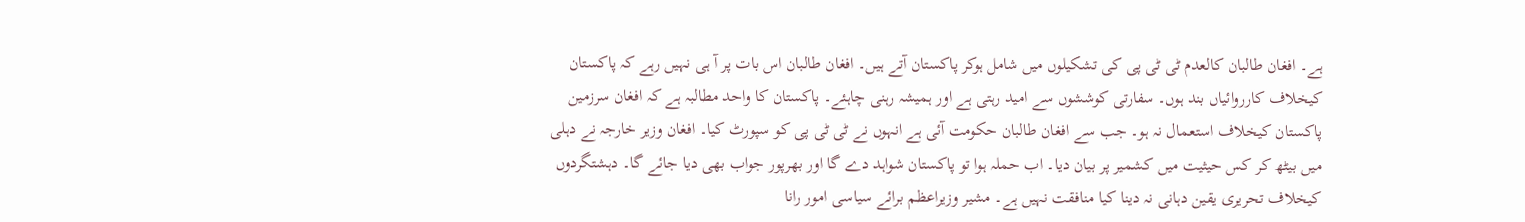ہے۔ افغان طالبان کالعدم ٹی ٹی پی کی تشکیلوں میں شامل ہوکر پاکستان آتے ہیں۔ افغان طالبان اس بات پر آ ہی نہیں رہے کہ پاکستان کیخلاف کارروائیاں بند ہوں۔ سفارتی کوششوں سے امید رہتی ہے اور ہمیشہ رہنی چاہئے۔ پاکستان کا واحد مطالبہ ہے کہ افغان سرزمین پاکستان کیخلاف استعمال نہ ہو۔ جب سے افغان طالبان حکومت آئی ہے انہوں نے ٹی ٹی پی کو سپورٹ کیا۔ افغان وزیر خارجہ نے دہلی میں بیٹھ کر کس حیثیت میں کشمیر پر بیان دیا۔ اب حملہ ہوا تو پاکستان شواہد دے گا اور بھرپور جواب بھی دیا جائے گا۔ دہشتگردوں کیخلاف تحریری یقین دہانی نہ دینا کیا منافقت نہیں ہے۔ مشیر وزیراعظم برائے سیاسی امور رانا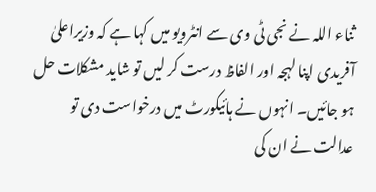ثناء اللہ نے نجی ٹی وی سے انٹرویو میں کہا ہے کہ وزیراعلیٰ  آفریدی اپنا لہجہ اور الفاظ درست کر لیں تو شاید مشکلات حل ہو جائیں۔ انہوں نے ہائیکورٹ میں درخواست دی تو عدالت نے ان کی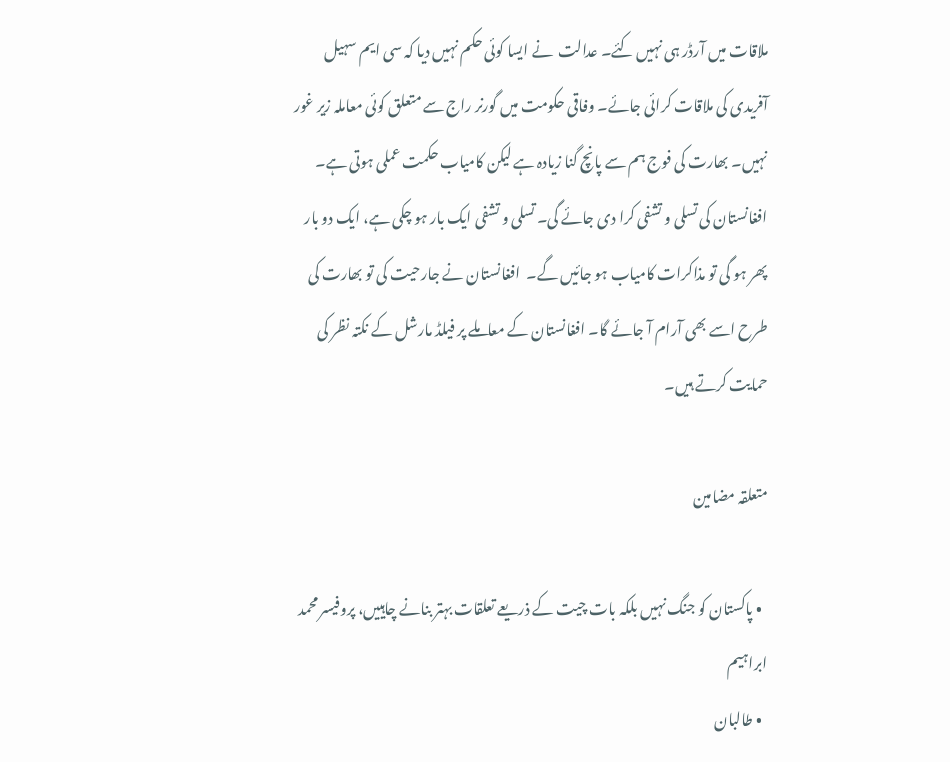ملاقات میں آرڈر ہی نہیں کئے۔ عدالت  نے ایسا کوئی حکم نہیں دیا کہ سی ایم سہیل آفریدی کی ملاقات کرائی جائے۔ وفاقی حکومت میں گورنر راج سے متعلق کوئی معاملہ زیر غور نہیں۔ بھارت کی فوج ہم سے پانچ گنا زیادہ ہے لیکن کامیاب حکمت عملی ہوتی ہے۔ افغانستان کی تسلی و تشفی کرا دی جائے گی۔ تسلی و تشفی ایک بار ہو چکی ہے، ایک دو بار پھر ہو گی تو مذاکرات کامیاب ہو جائیں گے۔  افغانستان نے جارحیت کی تو بھارت کی طرح اسے بھی آرام آ جائے گا۔ افغانستان کے معاملے پر فیلڈ مارشل کے نکتہ نظر کی حمایت کرتے ہیں۔

متعلقہ مضامین

  • پاکستان کو جنگ نہیں بلکہ بات چیت کے ذریعے تعلقات بہتر بنانے چاہییں، پروفیسر محمد ابراہیم
  • طالبان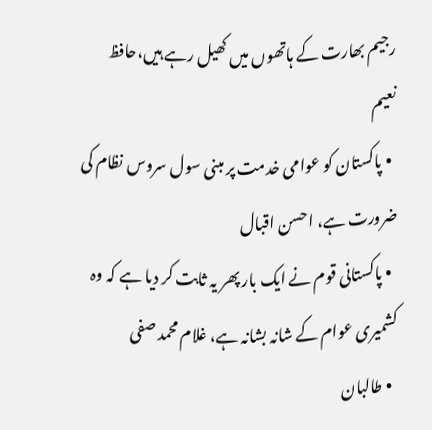رجیم بھارت کے ہاتھوں میں کھیل رہے ہیں،حافظ نعیم
  • پاکستان کو عوامی خدمت پر مبنی سول سروس نظام کی ضرورت ہے، احسن اقبال
  • پاکستانی قوم نے ایک بار پھر یہ ثابت کر دیا ہے کہ وہ کشمیری عوام کے شانہ بشانہ ہے، غلام محمد صفی
  • طالبان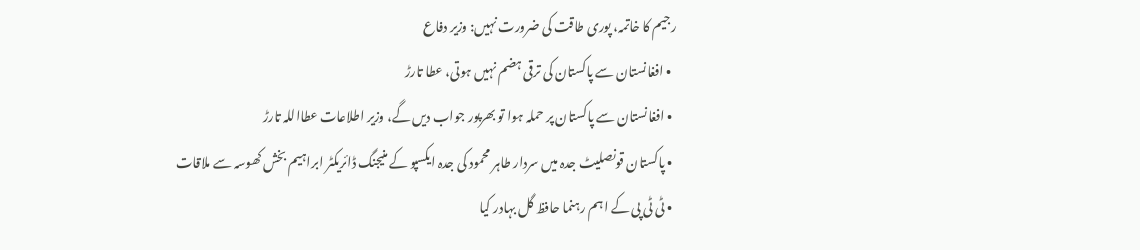رجیم کا خاتمہ، پوری طاقت کی ضرورت نہیں: وزیر دفاع
  • افغانستان سے پاکستان کی ترقی ہضم نہیں ہوتی، عطا تارڑ
  • افغانستان سے پاکستان پر حملہ ہوا تو بھرپور جواب دیں گے، وزیر اطلاعات عطااللہ تارڑ
  • پاکستان قونصلیٹ جدہ میں سردار طاہر محمود کی جدہ ایکسپو کے منیجنگ ڈائریکٹر ابراہیم بخش کھوسہ سے ملاقات
  • ٹی ٹی پی کے اہم رہنما حافظ گل بہادر کیا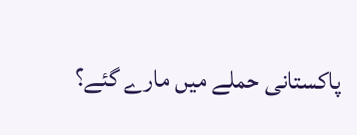پاکستانی حملے میں مارے گئے؟